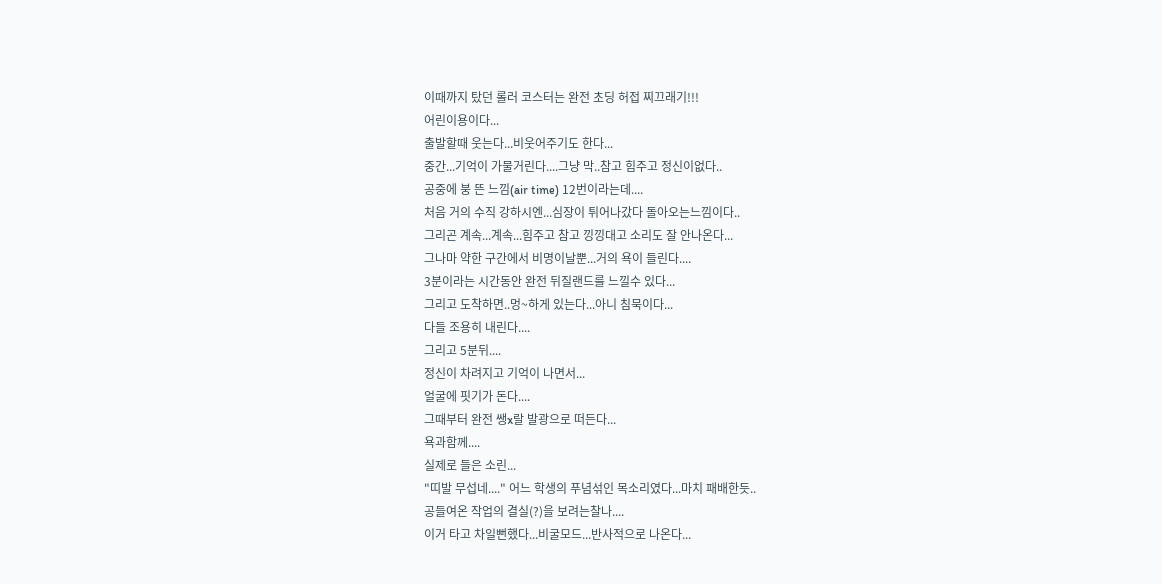이때까지 탔던 롤러 코스터는 완전 초딩 허접 찌끄래기!!!
어린이용이다...
출발할때 웃는다...비웃어주기도 한다...
중간...기억이 가물거린다....그냥 막..참고 힘주고 정신이없다..
공중에 붕 뜬 느낌(air time) 12번이라는데....
처음 거의 수직 강하시엔...심장이 튀어나갔다 돌아오는느낌이다..
그리곤 계속...계속...힘주고 참고 낑낑대고 소리도 잘 안나온다...
그나마 약한 구간에서 비명이날뿐...거의 욕이 들린다....
3분이라는 시간동안 완전 뒤질랜드를 느낄수 있다...
그리고 도착하면..멍~하게 있는다...아니 침묵이다...
다들 조용히 내린다....
그리고 5분뒤....
정신이 차려지고 기억이 나면서...
얼굴에 핏기가 돈다....
그때부터 완전 쌩x랄 발광으로 떠든다...
욕과함께....
실제로 들은 소린...
"띠발 무섭네...." 어느 학생의 푸념섞인 목소리였다...마치 패배한듯..
공들여온 작업의 결실(?)을 보려는찰나....
이거 타고 차일뻔했다...비굴모드...반사적으로 나온다...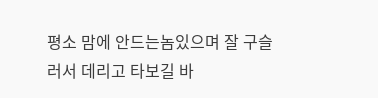평소 맘에 안드는놈있으며 잘 구슬러서 데리고 타보길 바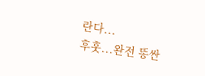란다...
후훗...완전 똥싼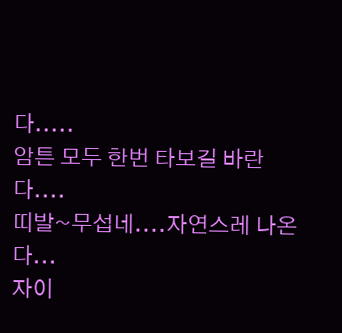다.....
암튼 모두 한번 타보길 바란다....
띠발~무섭네....자연스레 나온다...
자이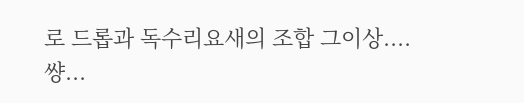로 드롭과 독수리요새의 조합 그이상....
썅...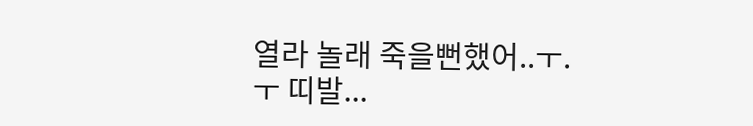열라 놀래 죽을뻔했어..ㅜ.ㅜ 띠발...